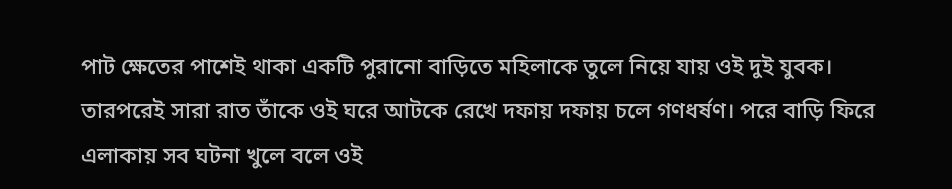পাট ক্ষেতের পাশেই থাকা একটি পুরানো বাড়িতে মহিলাকে তুলে নিয়ে যায় ওই দুই যুবক। তারপরেই সারা রাত তাঁকে ওই ঘরে আটকে রেখে দফায় দফায় চলে গণধর্ষণ। পরে বাড়ি ফিরে এলাকায় সব ঘটনা খুলে বলে ওই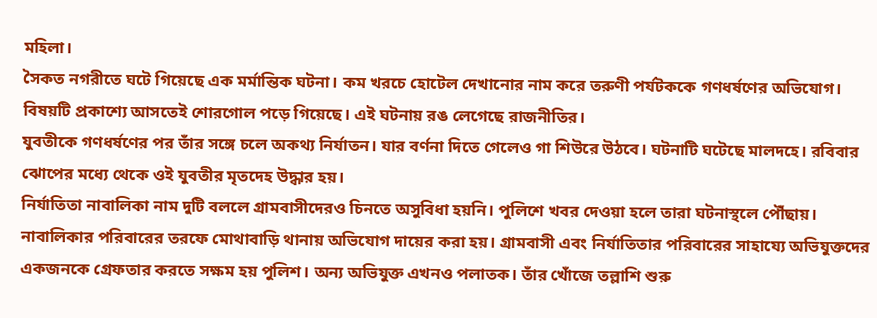মহিলা।
সৈকত নগরীতে ঘটে গিয়েছে এক মর্মান্তিক ঘটনা। কম খরচে হোটেল দেখানোর নাম করে তরুণী পর্যটককে গণধর্ষণের অভিযোগ। বিষয়টি প্রকাশ্যে আসতেই শোরগোল পড়ে গিয়েছে। এই ঘটনায় রঙ লেগেছে রাজনীতির।
যুবতীকে গণধর্ষণের পর তাঁর সঙ্গে চলে অকথ্য নির্যাতন। যার বর্ণনা দিতে গেলেও গা শিউরে উঠবে। ঘটনাটি ঘটেছে মালদহে। রবিবার ঝোপের মধ্যে থেকে ওই যুবতীর মৃতদেহ উদ্ধার হয়।
নির্যাতিতা নাবালিকা নাম দুটি বললে গ্রামবাসীদেরও চিনতে অসুবিধা হয়নি। পুলিশে খবর দেওয়া হলে তারা ঘটনাস্থলে পৌঁছায়। নাবালিকার পরিবারের তরফে মোথাবাড়ি থানায় অভিযোগ দায়ের করা হয়। গ্রামবাসী এবং নির্যাতিতার পরিবারের সাহায্যে অভিযুক্তদের একজনকে গ্রেফতার করতে সক্ষম হয় পুলিশ। অন্য অভিযুক্ত এখনও পলাতক। তাঁর খোঁজে তল্লাশি শুরু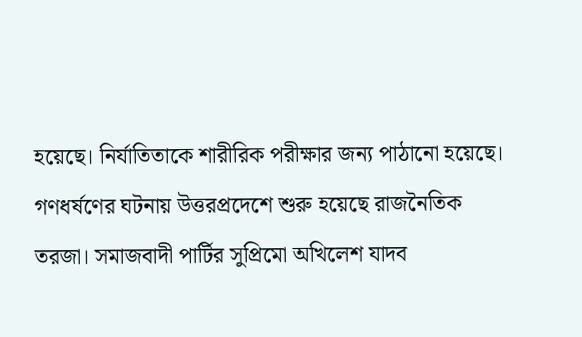হয়েছে। নির্যাতিতাকে শারীরিক পরীক্ষার জন্য পাঠানো হয়েছে।
গণধর্ষণের ঘটনায় উত্তরপ্রদেশে শুরু হয়েছে রাজনৈতিক তরজা। সমাজবাদী পার্টির সুপ্রিমো অখিলেশ যাদব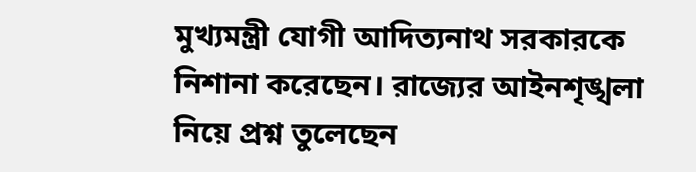মুখ্যমন্ত্রী যোগী আদিত্যনাথ সরকারকে নিশানা করেছেন। রাজ্যের আইনশৃঙ্খলা নিয়ে প্রশ্ন তুলেছেন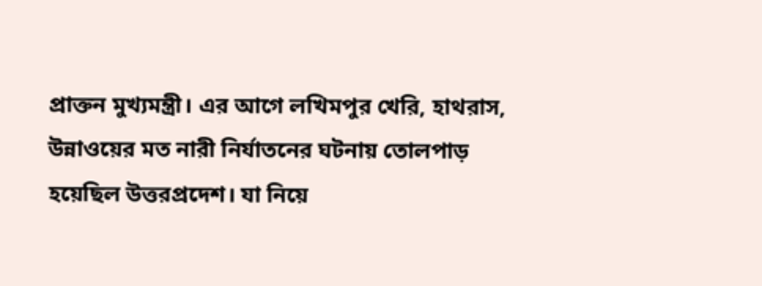প্রাক্তন মুখ্যমন্ত্রী। এর আগে লখিমপুর খেরি, হাথরাস, উন্নাওয়ের মত নারী নির্যাতনের ঘটনায় তোলপাড় হয়েছিল উত্তরপ্রদেশ। যা নিয়ে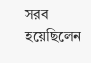সরব হয়েছিলেন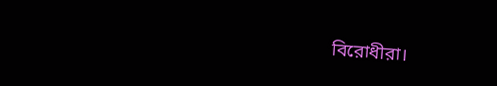বিরোধীরা।